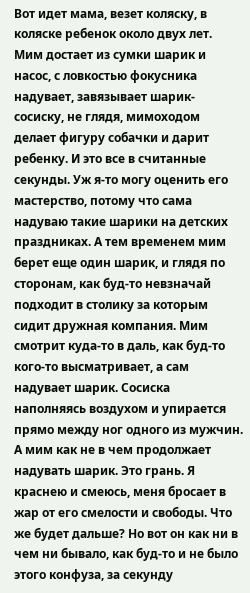Вот идет мама, везет коляску, в коляске ребенок около двух лет. Мим достает из сумки шарик и насос, с ловкостью фокусника надувает, завязывает шарик-сосиску, не глядя, мимоходом делает фигуру собачки и дарит ребенку. И это все в считанные секунды. Уж я-то могу оценить его мастерство, потому что сама надуваю такие шарики на детских праздниках. А тем временем мим берет еще один шарик, и глядя по сторонам, как буд-то невзначай подходит в столику за которым сидит дружная компания. Мим смотрит куда-то в даль, как буд-то кого-то высматривает, а сам надувает шарик. Сосиска наполняясь воздухом и упирается прямо между ног одного из мужчин. А мим как не в чем продолжает надувать шарик. Это грань. Я краснею и смеюсь, меня бросает в жар от его смелости и свободы. Что же будет дальше? Но вот он как ни в чем ни бывало, как буд-то и не было этого конфуза, за секунду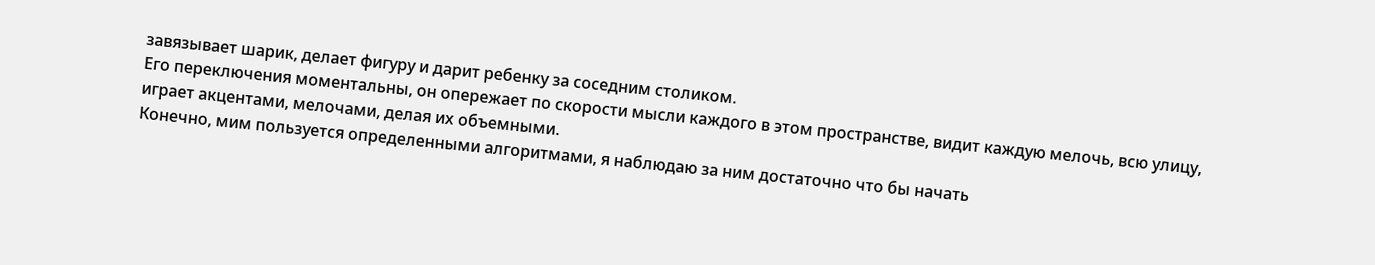завязывает шарик, делает фигуру и дарит ребенку за соседним столиком.
Его переключения моментальны, он опережает по скорости мысли каждого в этом пространстве, видит каждую мелочь, всю улицу, играет акцентами, мелочами, делая их объемными.
Конечно, мим пользуется определенными алгоритмами, я наблюдаю за ним достаточно что бы начать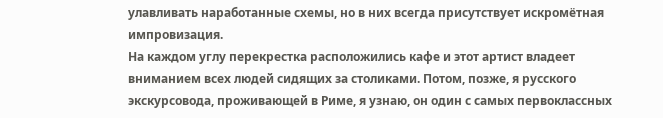улавливать наработанные схемы, но в них всегда присутствует искромётная импровизация.
На каждом углу перекрестка расположились кафе и этот артист владеет вниманием всех людей сидящих за столиками. Потом, позже, я русского экскурсовода, проживающей в Риме, я узнаю, он один с самых первоклассных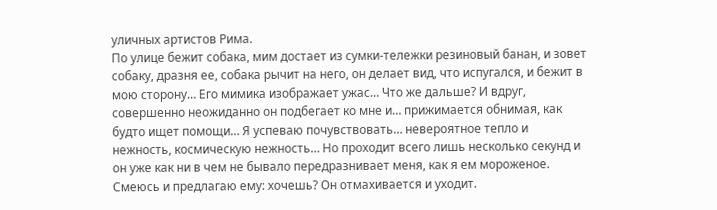уличных артистов Рима.
По улице бежит собака, мим достает из сумки-тележки резиновый банан, и зовет собаку, дразня ее, собака рычит на него, он делает вид, что испугался, и бежит в мою сторону… Его мимика изображает ужас… Что же дальше? И вдруг, совершенно неожиданно он подбегает ко мне и… прижимается обнимая, как будто ищет помощи… Я успеваю почувствовать… невероятное тепло и нежность, космическую нежность… Но проходит всего лишь несколько секунд и он уже как ни в чем не бывало передразнивает меня, как я ем мороженое. Смеюсь и предлагаю ему: хочешь? Он отмахивается и уходит.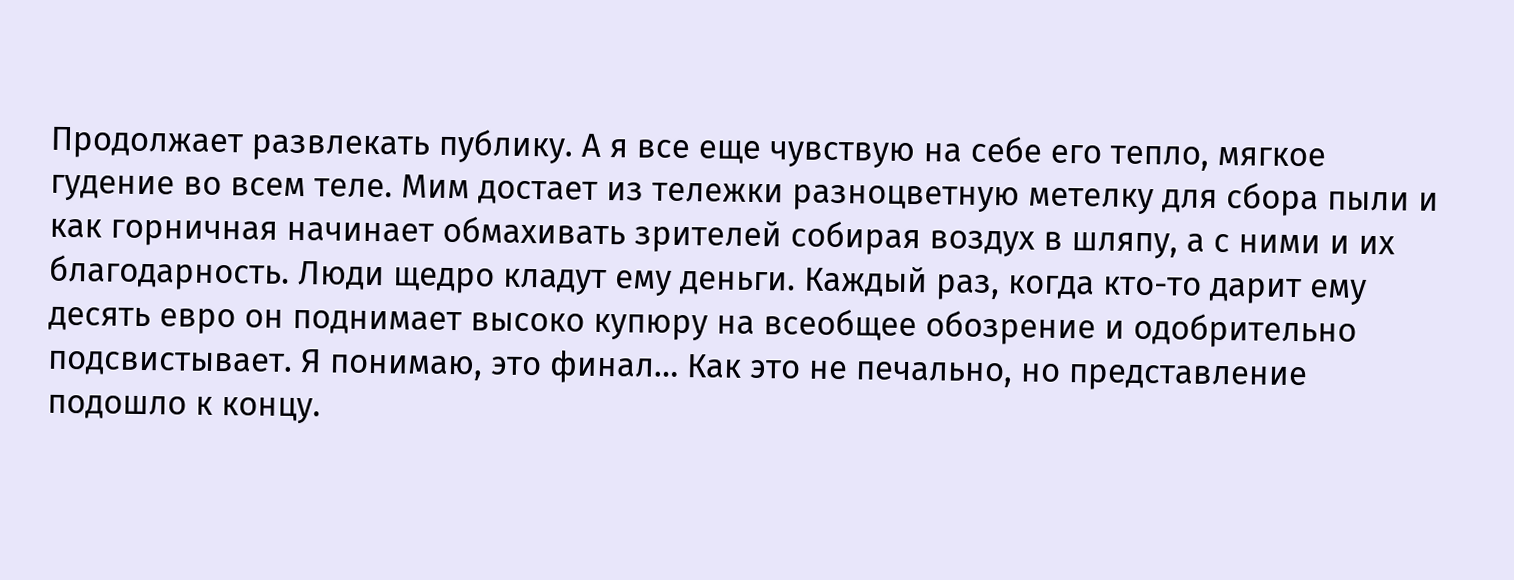Продолжает развлекать публику. А я все еще чувствую на себе его тепло, мягкое гудение во всем теле. Мим достает из тележки разноцветную метелку для сбора пыли и как горничная начинает обмахивать зрителей собирая воздух в шляпу, а с ними и их благодарность. Люди щедро кладут ему деньги. Каждый раз, когда кто-то дарит ему десять евро он поднимает высоко купюру на всеобщее обозрение и одобрительно подсвистывает. Я понимаю, это финал… Как это не печально, но представление подошло к концу.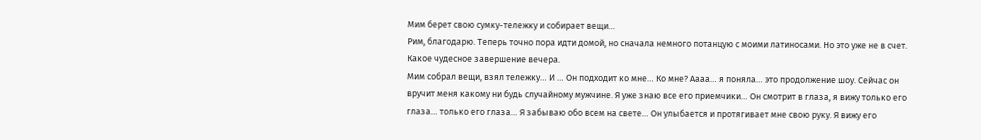Мим берет свою сумку-тележку и собирает вещи…
Рим, благодарю. Теперь точно пора идти домой, но сначала немного потанцую с моими латиносами. Но это уже не в счет. Какое чудесное завершение вечера.
Мим собрал вещи, взял тележку… И … Он подходит ко мне… Ко мне? Аааа… я поняла… это продолжение шоу. Сейчас он вручит меня какому ни будь случайному мужчине. Я уже знаю все его приемчики… Он смотрит в глаза, я вижу только его глаза… только его глаза… Я забываю обо всем на свете… Он улыбается и протягивает мне свою руку. Я вижу его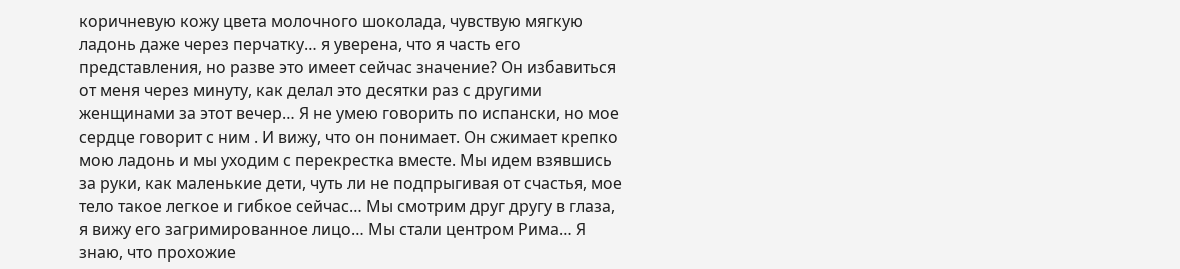коричневую кожу цвета молочного шоколада, чувствую мягкую ладонь даже через перчатку… я уверена, что я часть его представления, но разве это имеет сейчас значение? Он избавиться от меня через минуту, как делал это десятки раз с другими женщинами за этот вечер… Я не умею говорить по испански, но мое сердце говорит с ним . И вижу, что он понимает. Он сжимает крепко мою ладонь и мы уходим с перекрестка вместе. Мы идем взявшись за руки, как маленькие дети, чуть ли не подпрыгивая от счастья, мое тело такое легкое и гибкое сейчас… Мы смотрим друг другу в глаза, я вижу его загримированное лицо… Мы стали центром Рима… Я знаю, что прохожие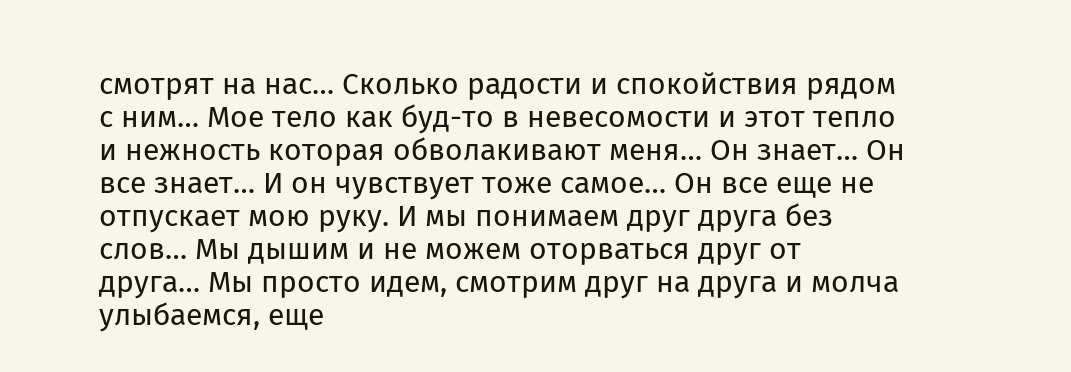смотрят на нас… Сколько радости и спокойствия рядом с ним… Мое тело как буд-то в невесомости и этот тепло и нежность которая обволакивают меня… Он знает… Он все знает… И он чувствует тоже самое… Он все еще не отпускает мою руку. И мы понимаем друг друга без слов… Мы дышим и не можем оторваться друг от друга… Мы просто идем, смотрим друг на друга и молча улыбаемся, еще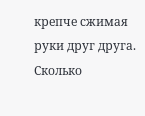крепче сжимая руки друг друга. Сколько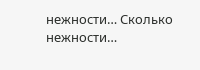нежности… Сколько нежности…